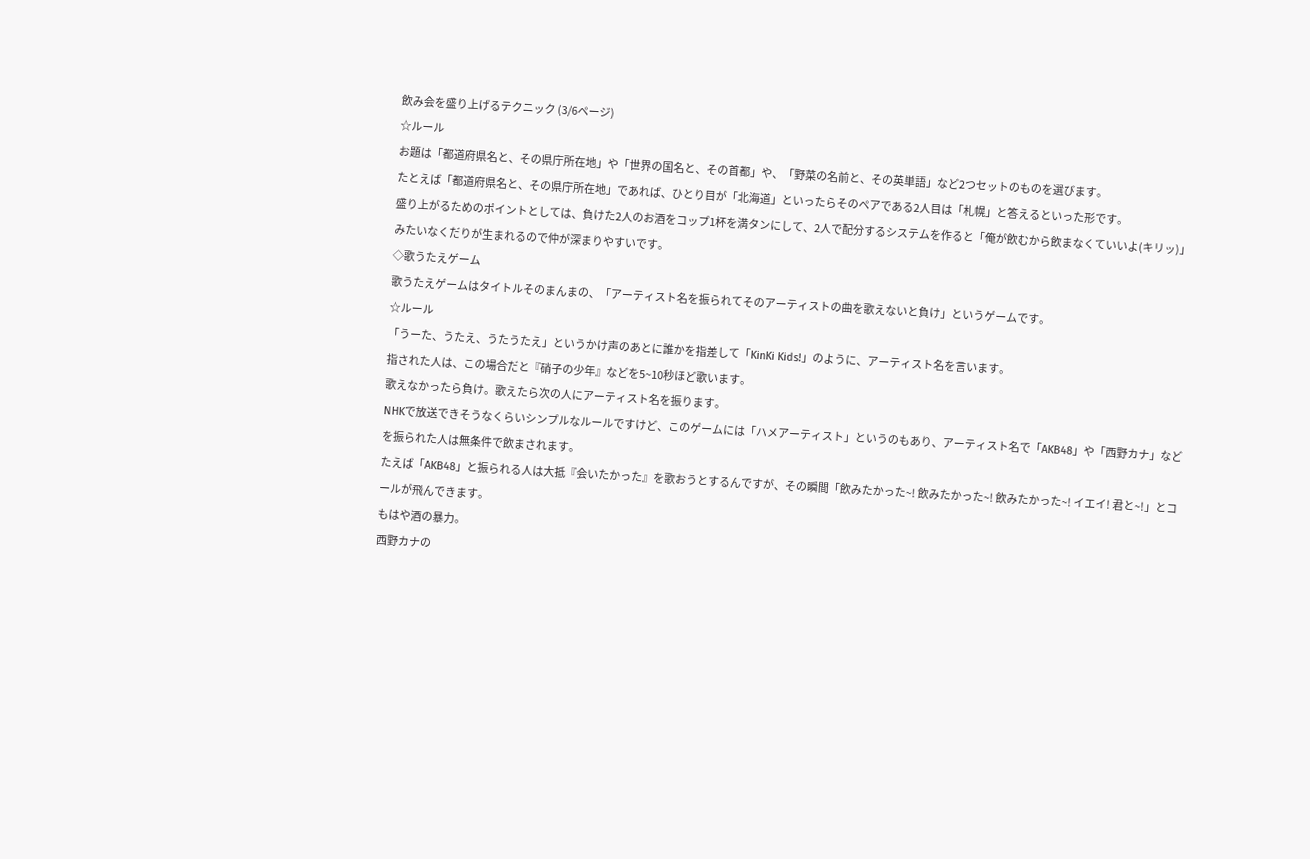飲み会を盛り上げるテクニック (3/6ページ)
☆ルール
お題は「都道府県名と、その県庁所在地」や「世界の国名と、その首都」や、「野菜の名前と、その英単語」など2つセットのものを選びます。
たとえば「都道府県名と、その県庁所在地」であれば、ひとり目が「北海道」といったらそのペアである2人目は「札幌」と答えるといった形です。
盛り上がるためのポイントとしては、負けた2人のお酒をコップ1杯を満タンにして、2人で配分するシステムを作ると「俺が飲むから飲まなくていいよ(キリッ)」みたいなくだりが生まれるので仲が深まりやすいです。
◇歌うたえゲーム
歌うたえゲームはタイトルそのまんまの、「アーティスト名を振られてそのアーティストの曲を歌えないと負け」というゲームです。
☆ルール
「うーた、うたえ、うたうたえ」というかけ声のあとに誰かを指差して「KinKi Kids!」のように、アーティスト名を言います。
指された人は、この場合だと『硝子の少年』などを5~10秒ほど歌います。
歌えなかったら負け。歌えたら次の人にアーティスト名を振ります。
NHKで放送できそうなくらいシンプルなルールですけど、このゲームには「ハメアーティスト」というのもあり、アーティスト名で「AKB48」や「西野カナ」などを振られた人は無条件で飲まされます。
たえば「AKB48」と振られる人は大抵『会いたかった』を歌おうとするんですが、その瞬間「飲みたかった~! 飲みたかった~! 飲みたかった~! イエイ! 君と~!」とコールが飛んできます。
もはや酒の暴力。
西野カナの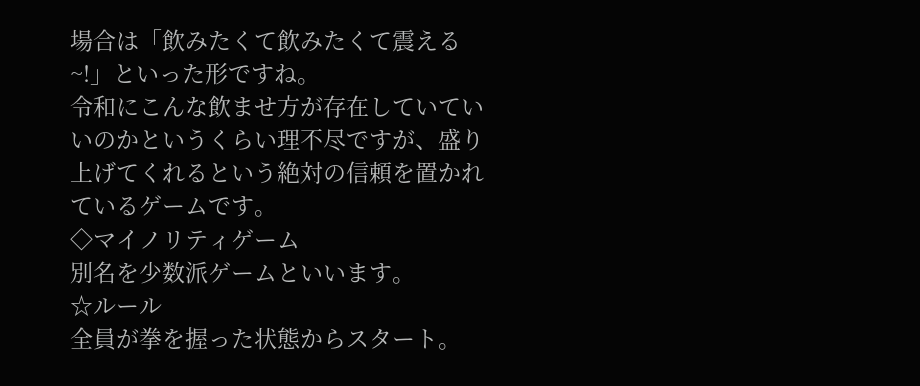場合は「飲みたくて飲みたくて震える~!」といった形ですね。
令和にこんな飲ませ方が存在していていいのかというくらい理不尽ですが、盛り上げてくれるという絶対の信頼を置かれているゲームです。
◇マイノリティゲーム
別名を少数派ゲームといいます。
☆ルール
全員が拳を握った状態からスタート。